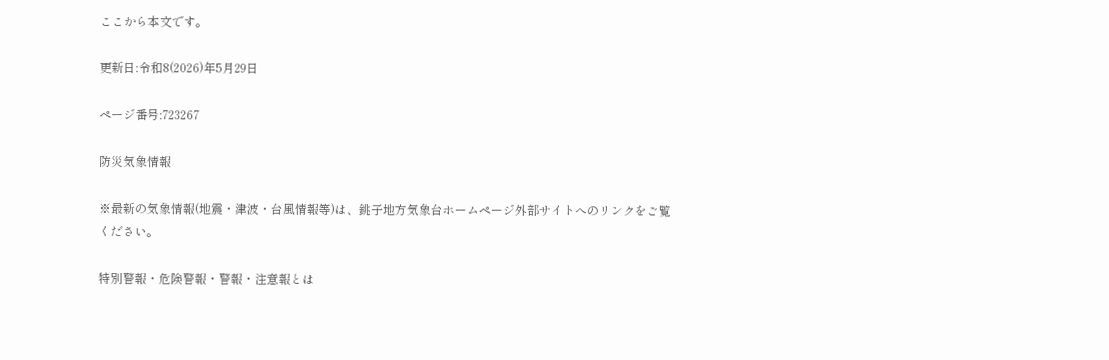ここから本文です。

更新日:令和8(2026)年5月29日

ページ番号:723267

防災気象情報

※最新の気象情報(地震・津波・台風情報等)は、銚子地方気象台ホームページ外部サイトへのリンクをご覧ください。

特別警報・危険警報・警報・注意報とは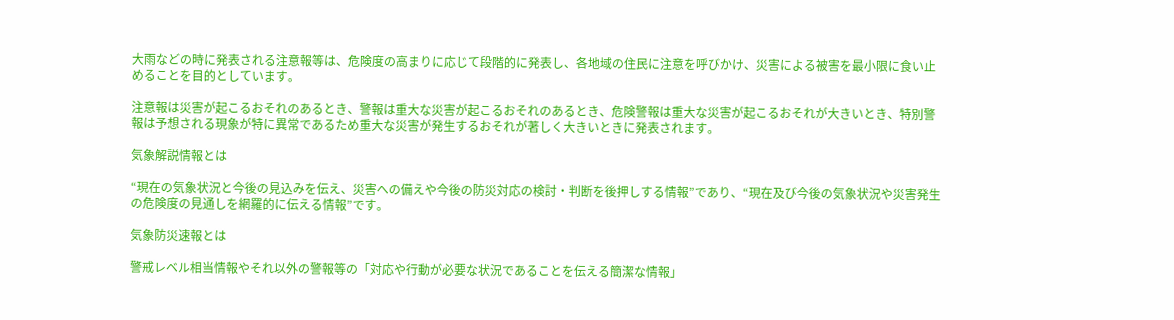大雨などの時に発表される注意報等は、危険度の高まりに応じて段階的に発表し、各地域の住民に注意を呼びかけ、災害による被害を最小限に食い止めることを目的としています。

注意報は災害が起こるおそれのあるとき、警報は重大な災害が起こるおそれのあるとき、危険警報は重大な災害が起こるおそれが大きいとき、特別警報は予想される現象が特に異常であるため重大な災害が発生するおそれが著しく大きいときに発表されます。

気象解説情報とは

“現在の気象状況と今後の見込みを伝え、災害への備えや今後の防災対応の検討・判断を後押しする情報”であり、“現在及び今後の気象状況や災害発生の危険度の見通しを網羅的に伝える情報”です。

気象防災速報とは

警戒レベル相当情報やそれ以外の警報等の「対応や行動が必要な状況であることを伝える簡潔な情報」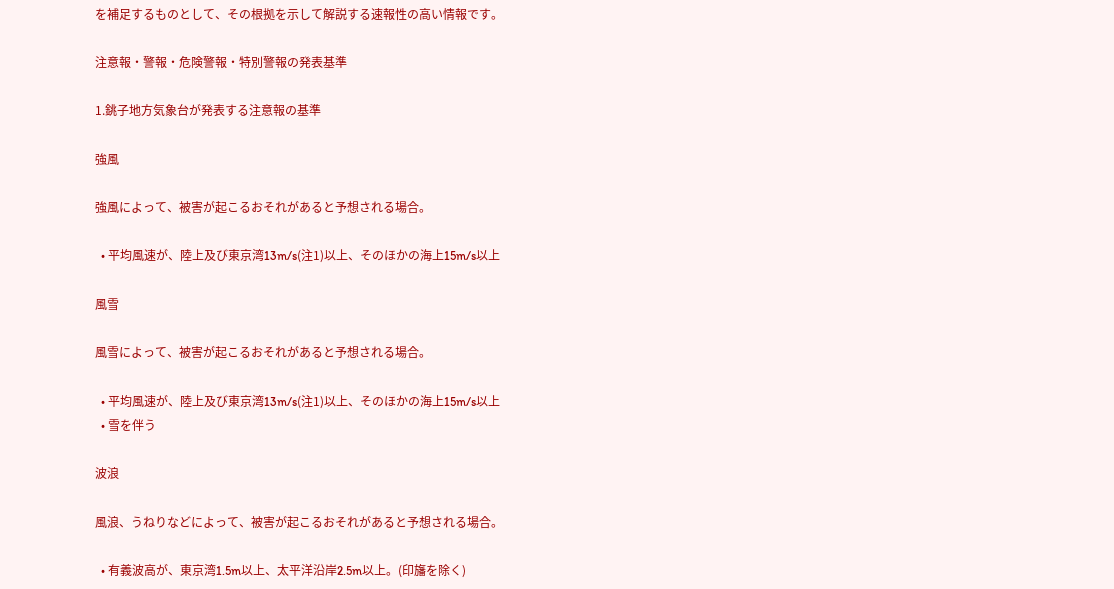を補足するものとして、その根拠を示して解説する速報性の高い情報です。

注意報・警報・危険警報・特別警報の発表基準

1.銚子地方気象台が発表する注意報の基準

強風

強風によって、被害が起こるおそれがあると予想される場合。

  • 平均風速が、陸上及び東京湾13m/s(注1)以上、そのほかの海上15m/s以上

風雪

風雪によって、被害が起こるおそれがあると予想される場合。

  • 平均風速が、陸上及び東京湾13m/s(注1)以上、そのほかの海上15m/s以上
  • 雪を伴う

波浪

風浪、うねりなどによって、被害が起こるおそれがあると予想される場合。

  • 有義波高が、東京湾1.5m以上、太平洋沿岸2.5m以上。(印旛を除く)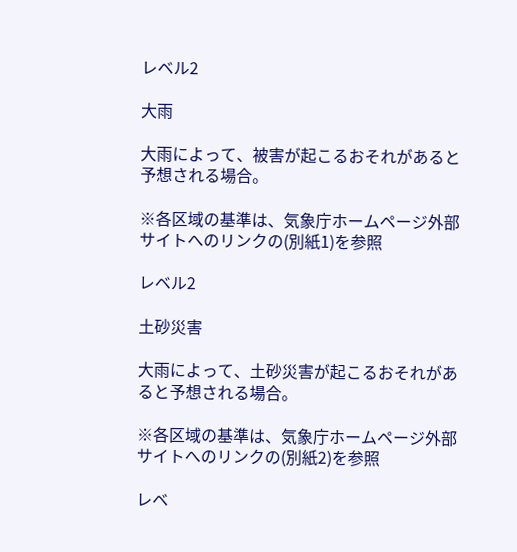レベル2

大雨

大雨によって、被害が起こるおそれがあると予想される場合。

※各区域の基準は、気象庁ホームページ外部サイトへのリンクの(別紙1)を参照

レベル2

土砂災害

大雨によって、土砂災害が起こるおそれがあると予想される場合。

※各区域の基準は、気象庁ホームページ外部サイトへのリンクの(別紙2)を参照

レベ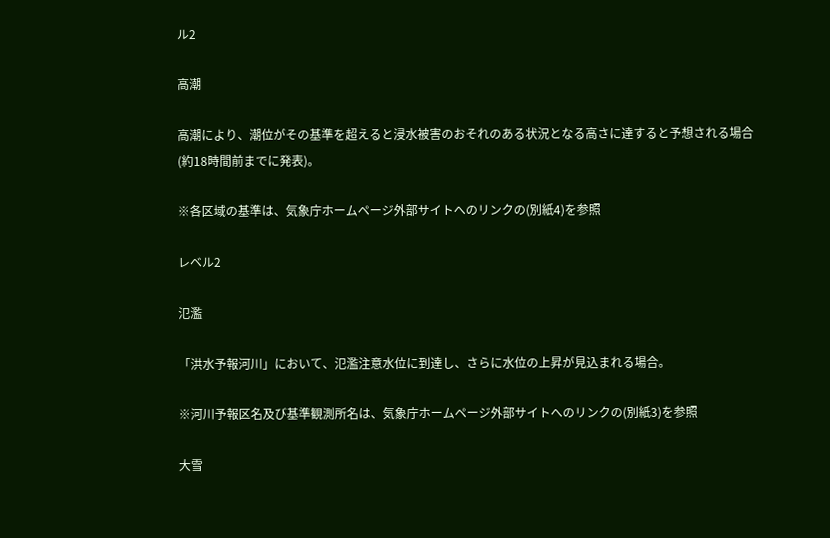ル2

高潮

高潮により、潮位がその基準を超えると浸水被害のおそれのある状況となる高さに達すると予想される場合(約18時間前までに発表)。

※各区域の基準は、気象庁ホームページ外部サイトへのリンクの(別紙4)を参照

レベル2

氾濫

「洪水予報河川」において、氾濫注意水位に到達し、さらに水位の上昇が見込まれる場合。

※河川予報区名及び基準観測所名は、気象庁ホームページ外部サイトへのリンクの(別紙3)を参照

大雪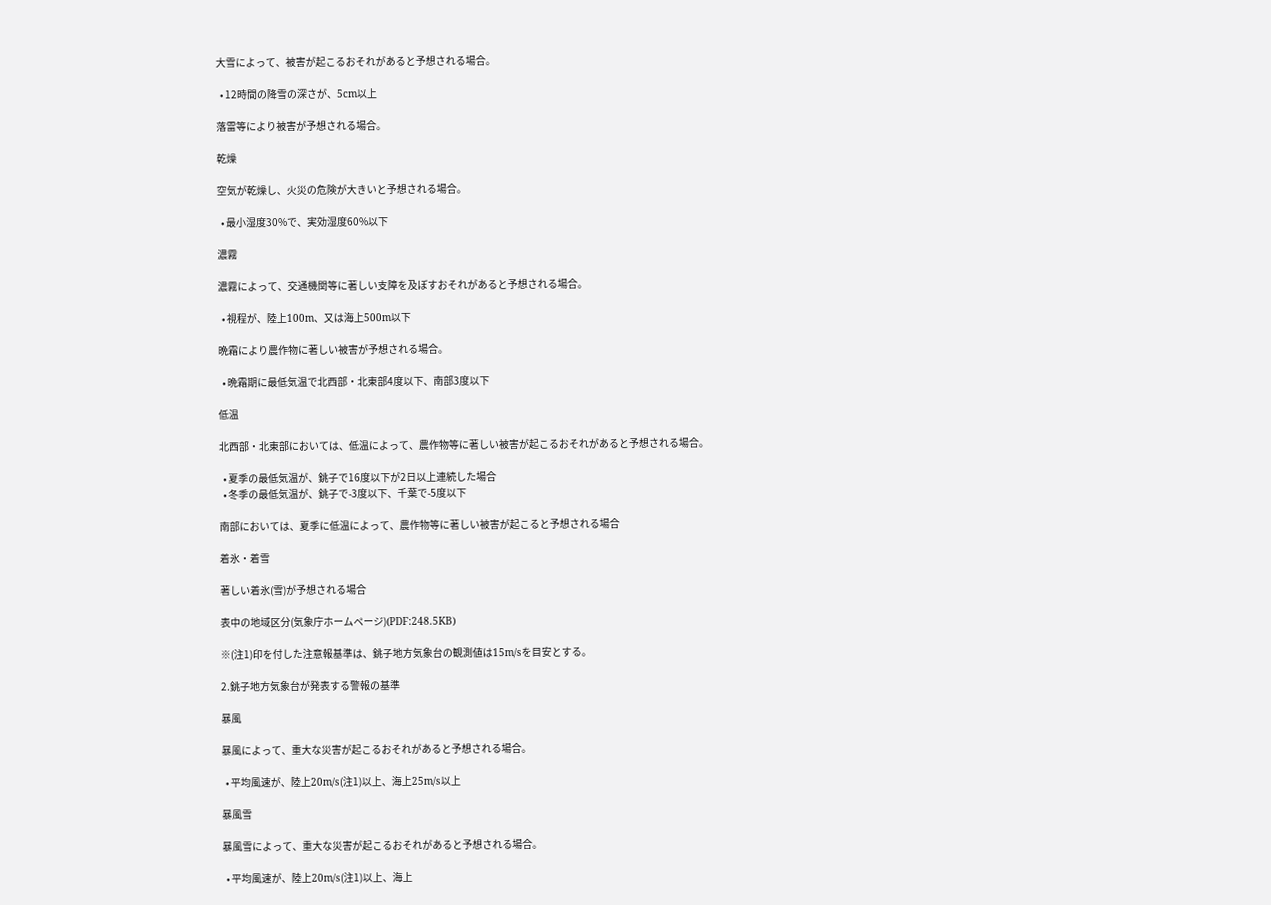大雪によって、被害が起こるおそれがあると予想される場合。

  • 12時間の降雪の深さが、5cm以上

落雷等により被害が予想される場合。

乾燥

空気が乾燥し、火災の危険が大きいと予想される場合。

  • 最小湿度30%で、実効湿度60%以下

濃霧

濃霧によって、交通機関等に著しい支障を及ぼすおそれがあると予想される場合。

  • 視程が、陸上100m、又は海上500m以下

晩霜により農作物に著しい被害が予想される場合。

  • 晩霜期に最低気温で北西部・北東部4度以下、南部3度以下

低温

北西部・北東部においては、低温によって、農作物等に著しい被害が起こるおそれがあると予想される場合。

  • 夏季の最低気温が、銚子で16度以下が2日以上連続した場合
  • 冬季の最低気温が、銚子で-3度以下、千葉で-5度以下

南部においては、夏季に低温によって、農作物等に著しい被害が起こると予想される場合

着氷・着雪

著しい着氷(雪)が予想される場合

表中の地域区分(気象庁ホームページ)(PDF:248.5KB)

※(注1)印を付した注意報基準は、銚子地方気象台の観測値は15m/sを目安とする。

2.銚子地方気象台が発表する警報の基準

暴風

暴風によって、重大な災害が起こるおそれがあると予想される場合。

  • 平均風速が、陸上20m/s(注1)以上、海上25m/s以上

暴風雪

暴風雪によって、重大な災害が起こるおそれがあると予想される場合。

  • 平均風速が、陸上20m/s(注1)以上、海上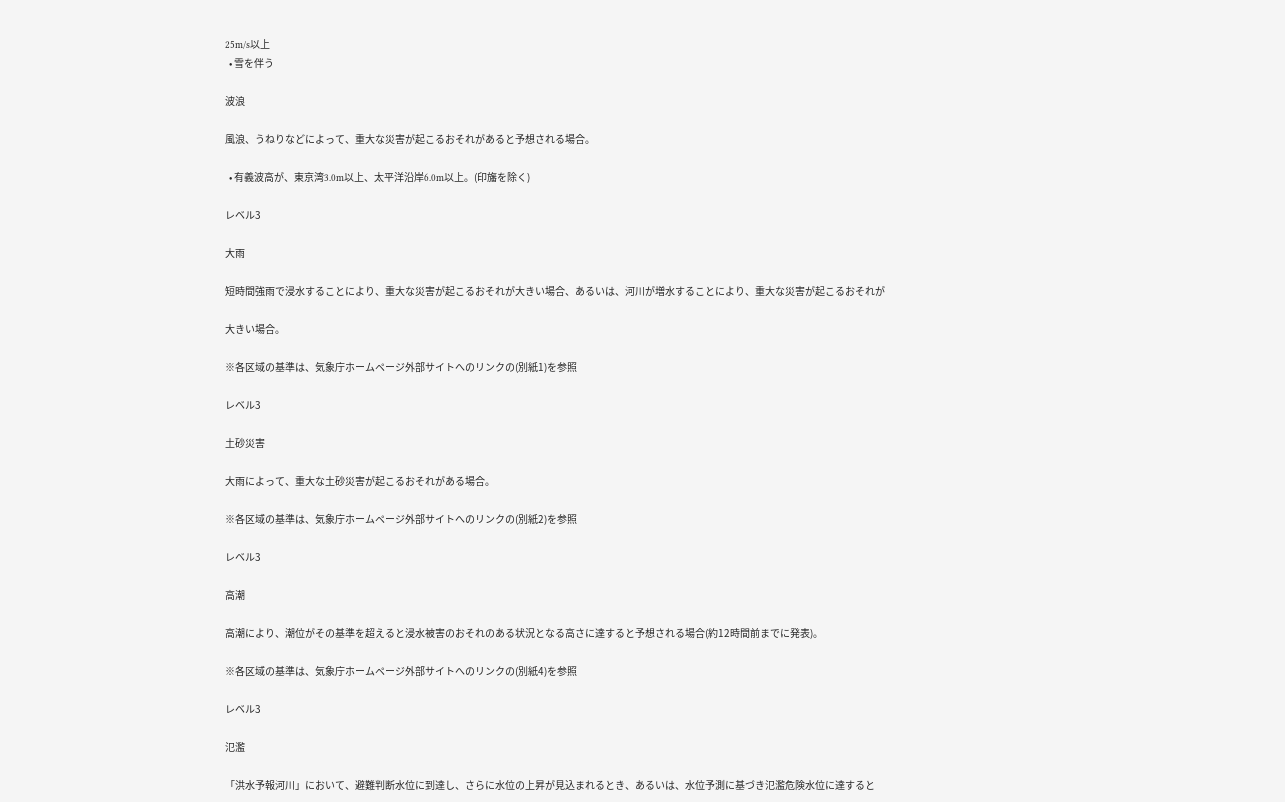25m/s以上
  • 雪を伴う

波浪

風浪、うねりなどによって、重大な災害が起こるおそれがあると予想される場合。

  • 有義波高が、東京湾3.0m以上、太平洋沿岸6.0m以上。(印旛を除く)

レベル3

大雨

短時間強雨で浸水することにより、重大な災害が起こるおそれが大きい場合、あるいは、河川が増水することにより、重大な災害が起こるおそれが

大きい場合。

※各区域の基準は、気象庁ホームページ外部サイトへのリンクの(別紙1)を参照

レベル3

土砂災害

大雨によって、重大な土砂災害が起こるおそれがある場合。

※各区域の基準は、気象庁ホームページ外部サイトへのリンクの(別紙2)を参照

レベル3

高潮

高潮により、潮位がその基準を超えると浸水被害のおそれのある状況となる高さに達すると予想される場合(約12時間前までに発表)。

※各区域の基準は、気象庁ホームページ外部サイトへのリンクの(別紙4)を参照

レベル3

氾濫

「洪水予報河川」において、避難判断水位に到達し、さらに水位の上昇が見込まれるとき、あるいは、水位予測に基づき氾濫危険水位に達すると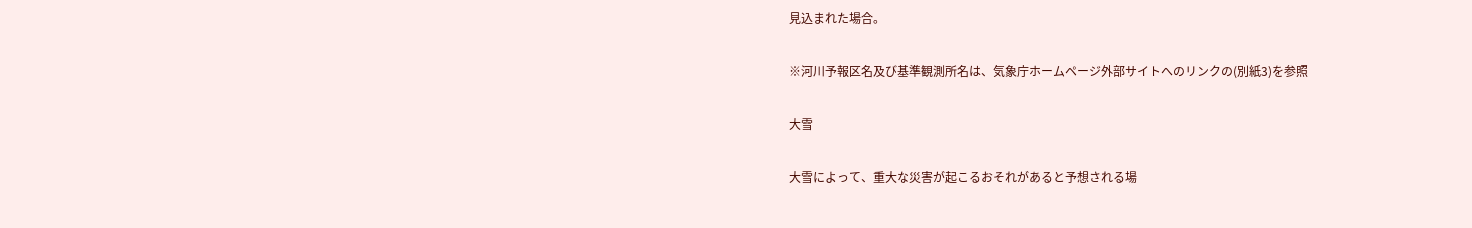見込まれた場合。

※河川予報区名及び基準観測所名は、気象庁ホームページ外部サイトへのリンクの(別紙3)を参照

大雪

大雪によって、重大な災害が起こるおそれがあると予想される場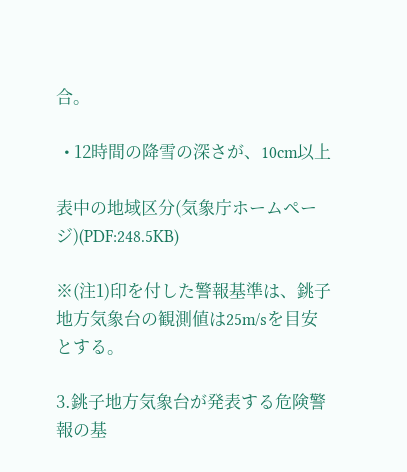合。

  • 12時間の降雪の深さが、10cm以上

表中の地域区分(気象庁ホームページ)(PDF:248.5KB)

※(注1)印を付した警報基準は、銚子地方気象台の観測値は25m/sを目安とする。

3.銚子地方気象台が発表する危険警報の基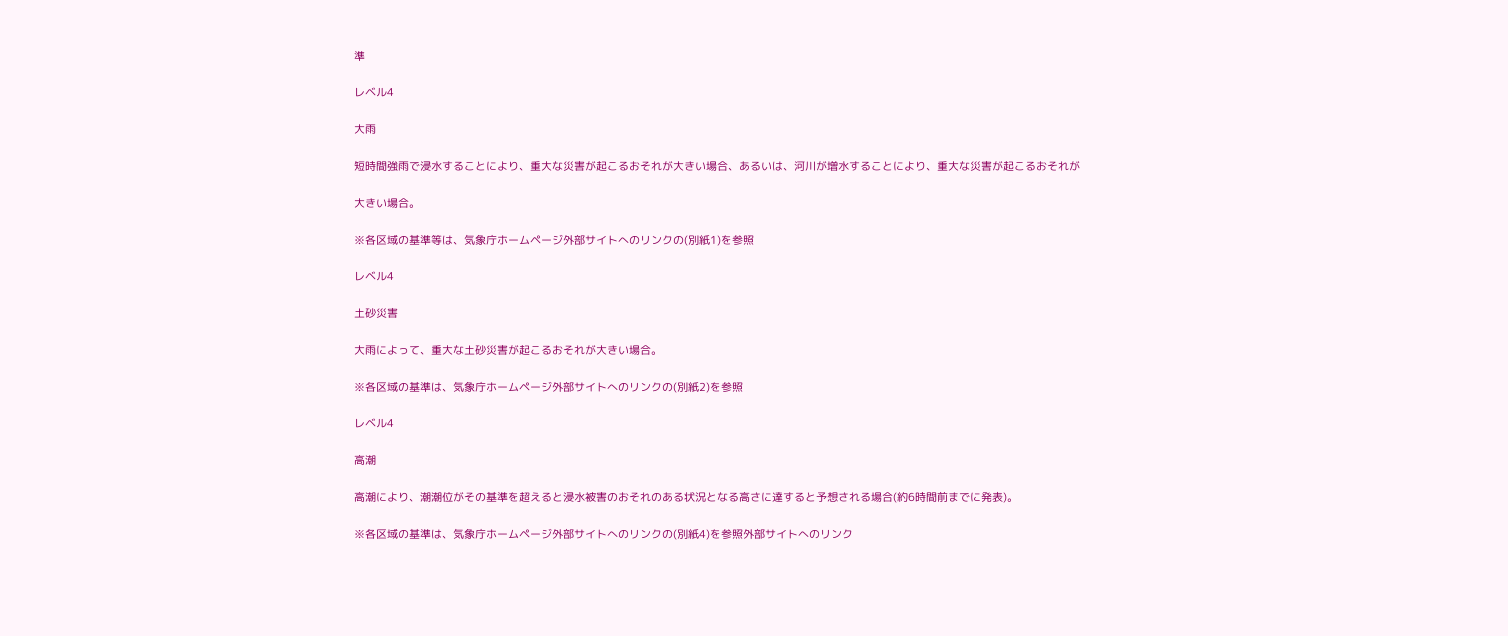準

レベル4

大雨

短時間強雨で浸水することにより、重大な災害が起こるおそれが大きい場合、あるいは、河川が増水することにより、重大な災害が起こるおそれが

大きい場合。

※各区域の基準等は、気象庁ホームページ外部サイトへのリンクの(別紙1)を参照

レベル4

土砂災害

大雨によって、重大な土砂災害が起こるおそれが大きい場合。

※各区域の基準は、気象庁ホームページ外部サイトへのリンクの(別紙2)を参照

レベル4

高潮

高潮により、潮潮位がその基準を超えると浸水被害のおそれのある状況となる高さに達すると予想される場合(約6時間前までに発表)。

※各区域の基準は、気象庁ホームページ外部サイトへのリンクの(別紙4)を参照外部サイトへのリンク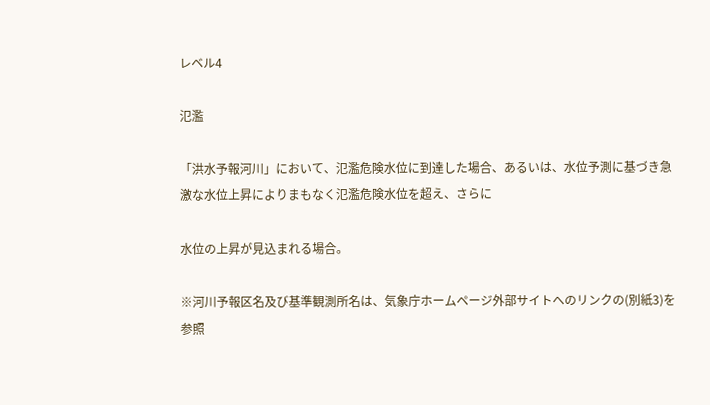レベル4

氾濫

「洪水予報河川」において、氾濫危険水位に到達した場合、あるいは、水位予測に基づき急激な水位上昇によりまもなく氾濫危険水位を超え、さらに

水位の上昇が見込まれる場合。

※河川予報区名及び基準観測所名は、気象庁ホームページ外部サイトへのリンクの(別紙3)を参照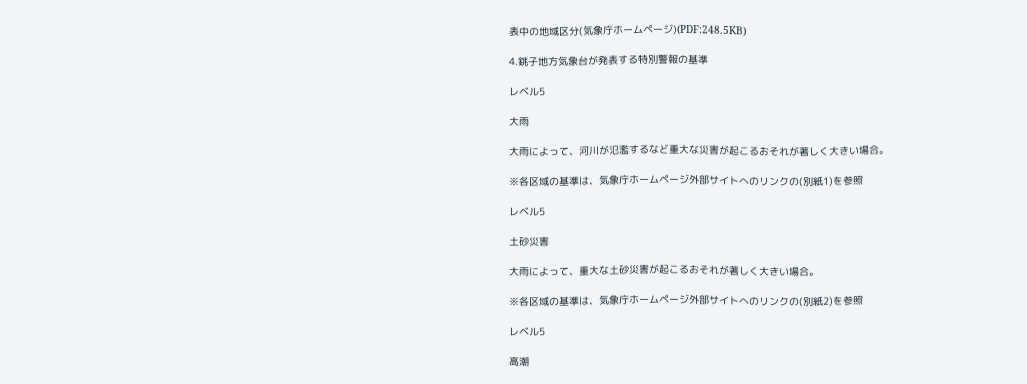表中の地域区分(気象庁ホームページ)(PDF:248.5KB)

4.銚子地方気象台が発表する特別警報の基準

レベル5

大雨

大雨によって、河川が氾濫するなど重大な災害が起こるおそれが著しく大きい場合。

※各区域の基準は、気象庁ホームページ外部サイトへのリンクの(別紙1)を参照

レベル5

土砂災害

大雨によって、重大な土砂災害が起こるおそれが著しく大きい場合。

※各区域の基準は、気象庁ホームページ外部サイトへのリンクの(別紙2)を参照

レベル5

高潮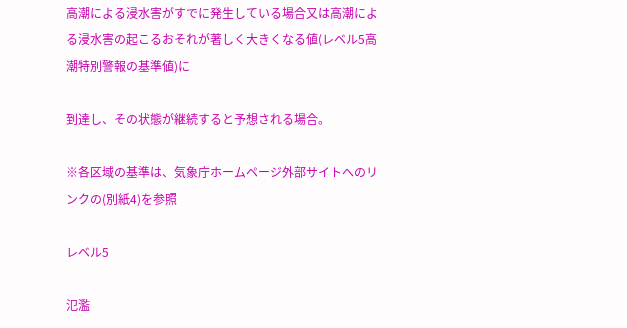高潮による浸水害がすでに発生している場合又は高潮による浸水害の起こるおそれが著しく大きくなる値(レベル5高潮特別警報の基準値)に

到達し、その状態が継続すると予想される場合。

※各区域の基準は、気象庁ホームページ外部サイトへのリンクの(別紙4)を参照

レベル5

氾濫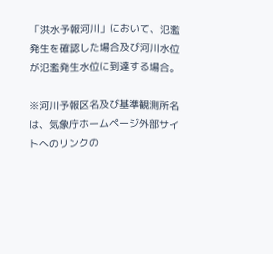「洪水予報河川」において、氾濫発生を確認した場合及び河川水位が氾濫発生水位に到達する場合。

※河川予報区名及び基準観測所名は、気象庁ホームページ外部サイトへのリンクの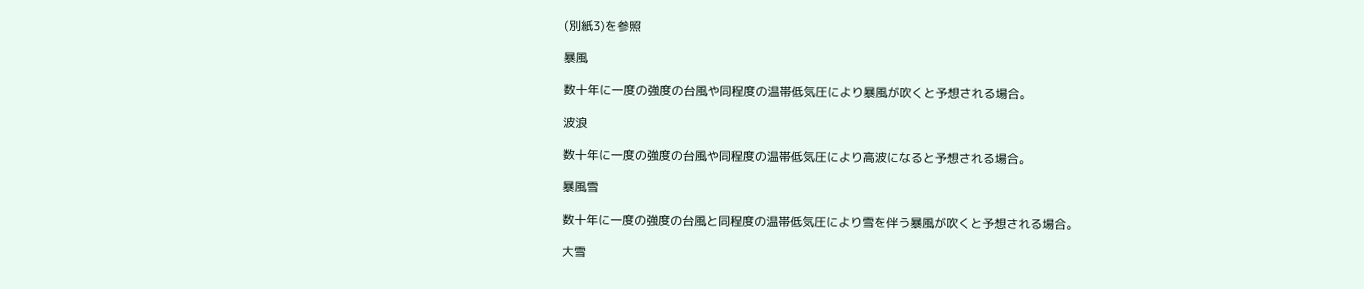(別紙3)を参照

暴風

数十年に一度の強度の台風や同程度の温帯低気圧により暴風が吹くと予想される場合。

波浪

数十年に一度の強度の台風や同程度の温帯低気圧により高波になると予想される場合。

暴風雪

数十年に一度の強度の台風と同程度の温帯低気圧により雪を伴う暴風が吹くと予想される場合。

大雪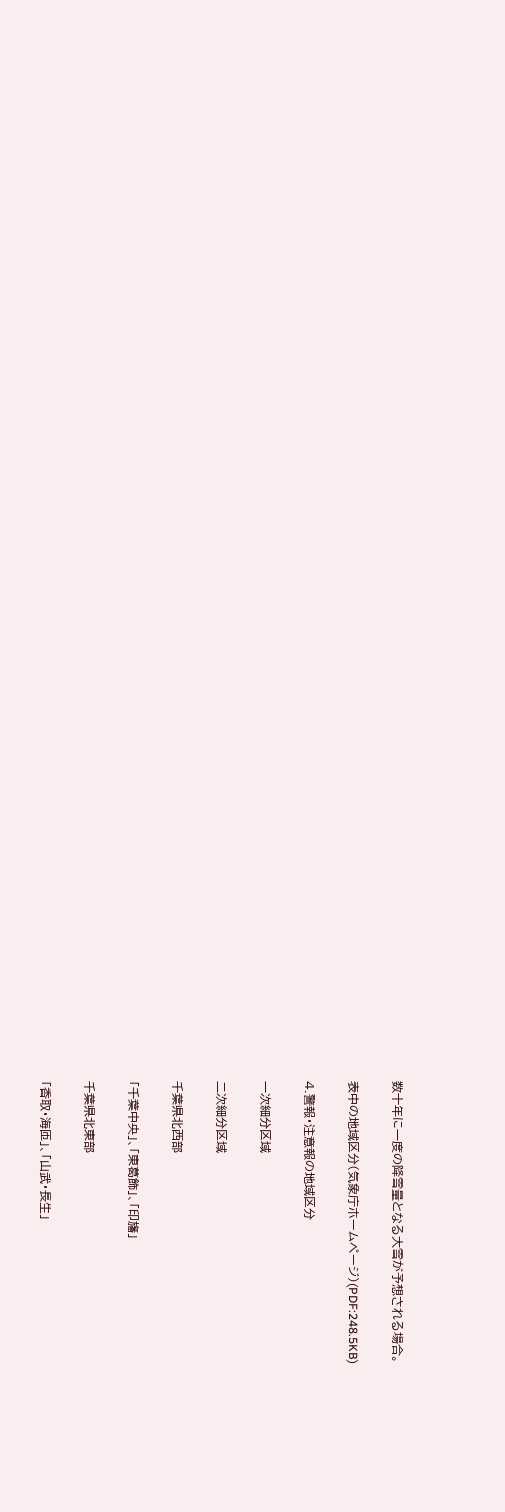数十年に一度の降雪量となる大雪が予想される場合。

表中の地域区分(気象庁ホームページ)(PDF:248.5KB)

4.警報・注意報の地域区分

一次細分区域

二次細分区域

千葉県北西部

「千葉中央」、「東葛飾」、「印旛」

千葉県北東部

「香取・海匝」、「山武・長生」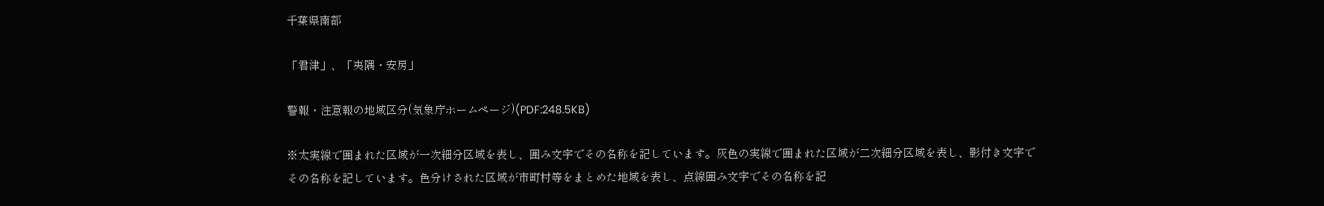千葉県南部

「君津」、「夷隅・安房」

警報・注意報の地域区分(気象庁ホームページ)(PDF:248.5KB)

※太実線で囲まれた区域が一次細分区域を表し、囲み文字でその名称を記しています。灰色の実線で囲まれた区域が二次細分区域を表し、影付き文字でその名称を記しています。色分けされた区域が市町村等をまとめた地域を表し、点線囲み文字でその名称を記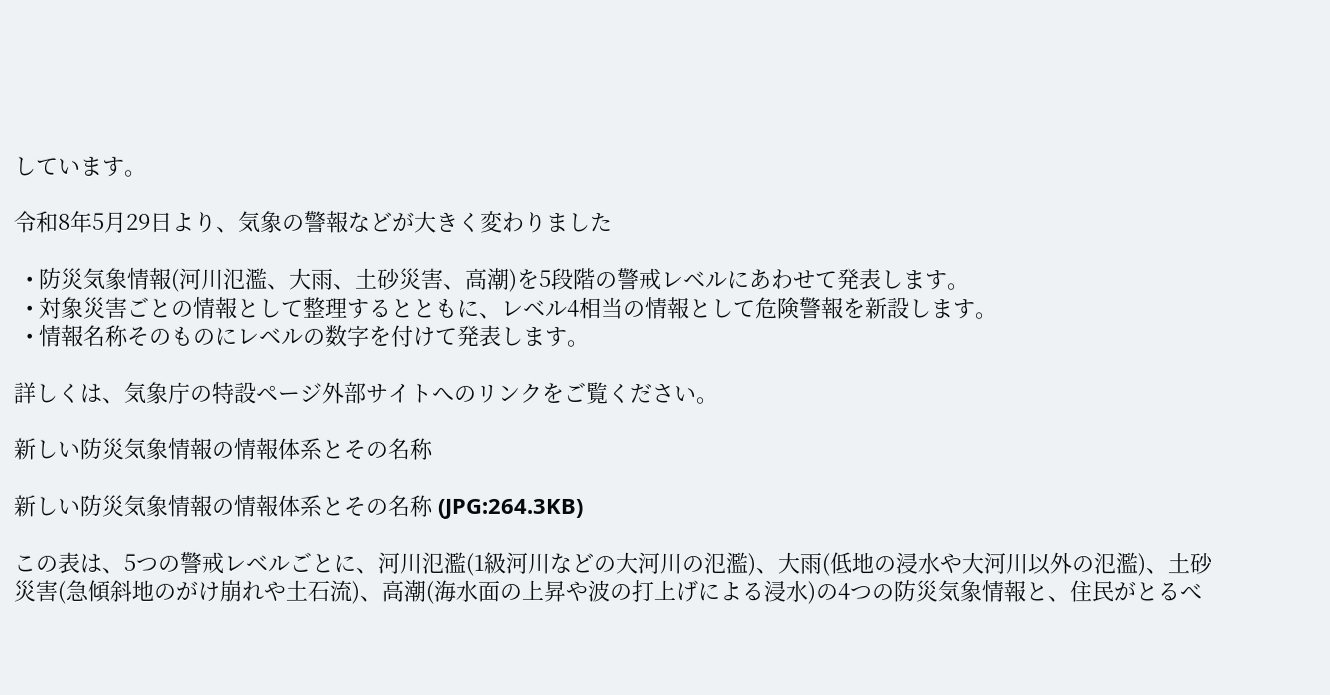しています。

令和8年5月29日より、気象の警報などが大きく変わりました

  • 防災気象情報(河川氾濫、大雨、土砂災害、高潮)を5段階の警戒レベルにあわせて発表します。
  • 対象災害ごとの情報として整理するとともに、レベル4相当の情報として危険警報を新設します。
  • 情報名称そのものにレベルの数字を付けて発表します。

詳しくは、気象庁の特設ページ外部サイトへのリンクをご覧ください。

新しい防災気象情報の情報体系とその名称

新しい防災気象情報の情報体系とその名称 (JPG:264.3KB)

この表は、5つの警戒レベルごとに、河川氾濫(1級河川などの大河川の氾濫)、大雨(低地の浸水や大河川以外の氾濫)、土砂災害(急傾斜地のがけ崩れや土石流)、高潮(海水面の上昇や波の打上げによる浸水)の4つの防災気象情報と、住民がとるべ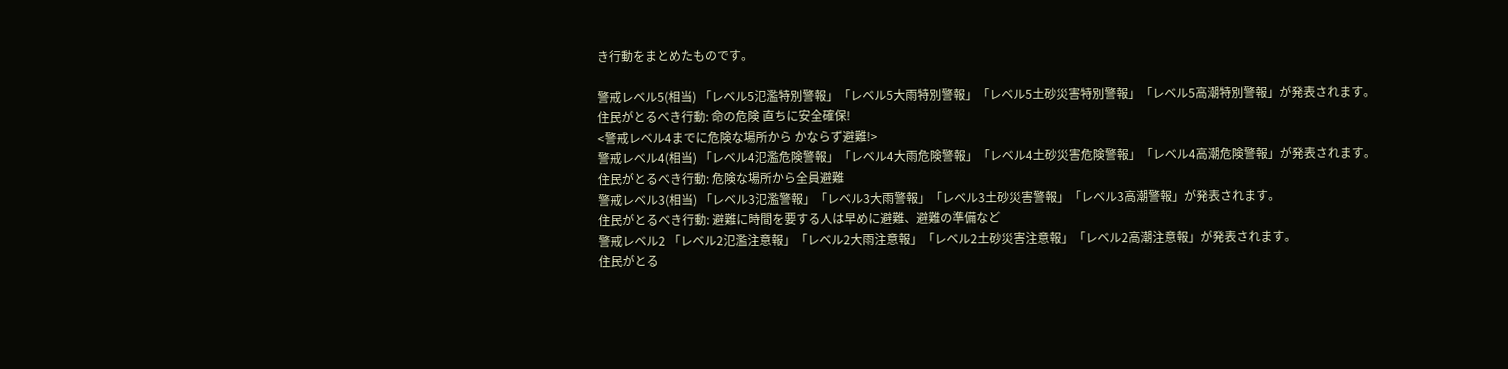き行動をまとめたものです。

警戒レベル5(相当) 「レベル5氾濫特別警報」「レベル5大雨特別警報」「レベル5土砂災害特別警報」「レベル5高潮特別警報」が発表されます。
住民がとるべき行動: 命の危険 直ちに安全確保!
<警戒レベル4までに危険な場所から かならず避難!>
警戒レベル4(相当) 「レベル4氾濫危険警報」「レベル4大雨危険警報」「レベル4土砂災害危険警報」「レベル4高潮危険警報」が発表されます。
住民がとるべき行動: 危険な場所から全員避難
警戒レベル3(相当) 「レベル3氾濫警報」「レベル3大雨警報」「レベル3土砂災害警報」「レベル3高潮警報」が発表されます。
住民がとるべき行動: 避難に時間を要する人は早めに避難、避難の準備など
警戒レベル2 「レベル2氾濫注意報」「レベル2大雨注意報」「レベル2土砂災害注意報」「レベル2高潮注意報」が発表されます。
住民がとる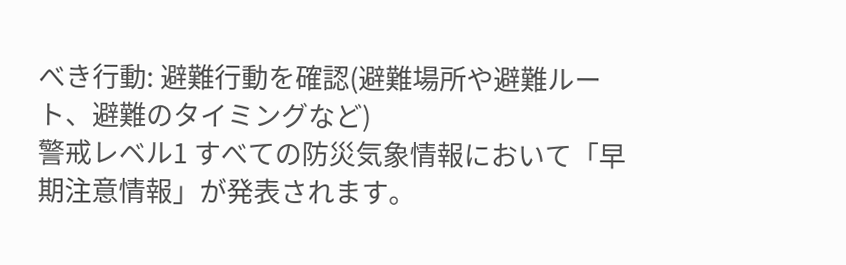べき行動: 避難行動を確認(避難場所や避難ルート、避難のタイミングなど)
警戒レベル1 すべての防災気象情報において「早期注意情報」が発表されます。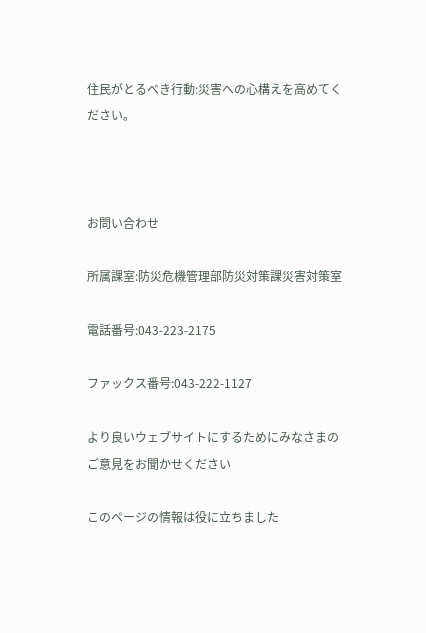住民がとるべき行動:災害への心構えを高めてください。



お問い合わせ

所属課室:防災危機管理部防災対策課災害対策室

電話番号:043-223-2175

ファックス番号:043-222-1127

より良いウェブサイトにするためにみなさまのご意見をお聞かせください

このページの情報は役に立ちました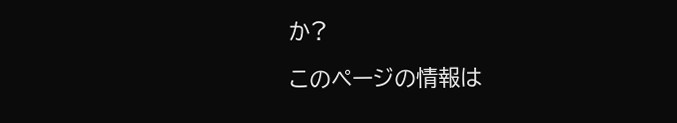か?

このページの情報は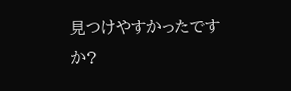見つけやすかったですか?